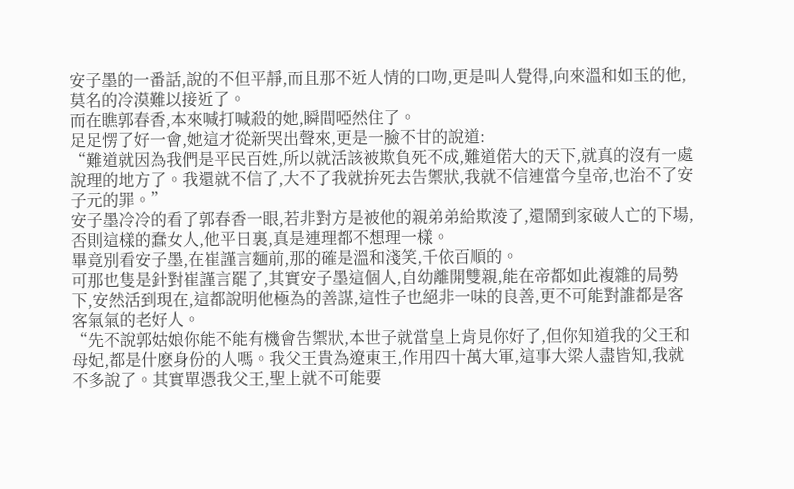安子墨的一番話,說的不但平靜,而且那不近人情的口吻,更是叫人覺得,向來溫和如玉的他,莫名的冷漠難以接近了。
而在瞧郭春香,本來喊打喊殺的她,瞬間啞然住了。
足足愣了好一會,她這才從新哭出聲來,更是一臉不甘的說道:
“難道就因為我們是平民百姓,所以就活該被欺負死不成,難道偌大的天下,就真的沒有一處說理的地方了。我還就不信了,大不了我就拚死去告禦狀,我就不信連當今皇帝,也治不了安子元的罪。”
安子墨冷冷的看了郭春香一眼,若非對方是被他的親弟弟給欺淩了,還鬧到家破人亡的下場,否則這樣的蠢女人,他平日裏,真是連理都不想理一樣。
畢竟別看安子墨,在崔謹言麵前,那的確是溫和淺笑,千依百順的。
可那也隻是針對崔謹言罷了,其實安子墨這個人,自幼離開雙親,能在帝都如此複雜的局勢下,安然活到現在,這都說明他極為的善謀,這性子也絕非一味的良善,更不可能對誰都是客客氣氣的老好人。
“先不說郭姑娘你能不能有機會告禦狀,本世子就當皇上肯見你好了,但你知道我的父王和母妃,都是什麽身份的人嗎。我父王貴為遼東王,作用四十萬大軍,這事大梁人盡皆知,我就不多說了。其實單憑我父王,聖上就不可能要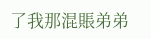了我那混賬弟弟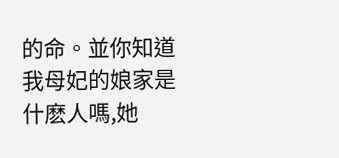的命。並你知道我母妃的娘家是什麽人嗎,她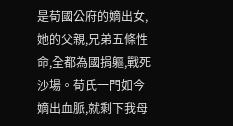是荀國公府的嫡出女,她的父親,兄弟五條性命,全都為國捐軀,戰死沙場。荀氏一門如今嫡出血脈,就剩下我母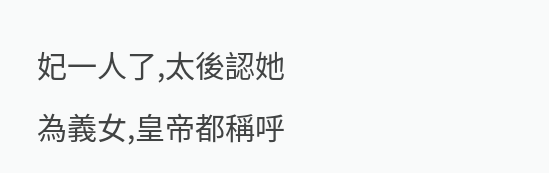妃一人了,太後認她為義女,皇帝都稱呼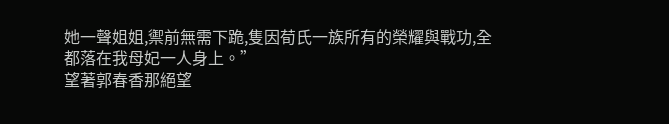她一聲姐姐,禦前無需下跪,隻因荀氏一族所有的榮耀與戰功,全都落在我母妃一人身上。”
望著郭春香那絕望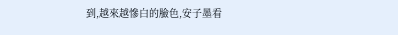到,越來越慘白的臉色,安子墨看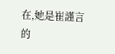在,她是崔謹言的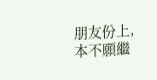朋友份上,本不願繼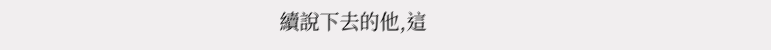續說下去的他,這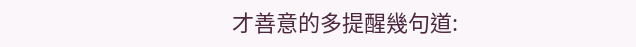才善意的多提醒幾句道: